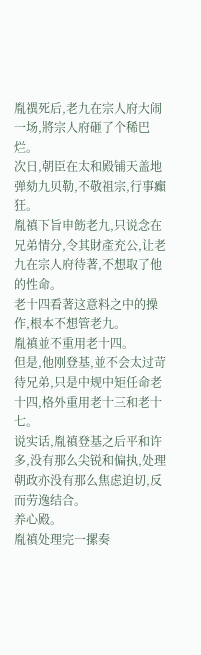胤禩死后,老九在宗人府大闹一场,將宗人府砸了个稀巴烂。
次日,朝臣在太和殿铺天盖地弹劾九贝勒,不敬祖宗,行事癲狂。
胤禛下旨申飭老九,只说念在兄弟情分,令其財產充公,让老九在宗人府待著,不想取了他的性命。
老十四看著这意料之中的操作,根本不想管老九。
胤禛並不重用老十四。
但是,他刚登基,並不会太过苛待兄弟,只是中规中矩任命老十四,格外重用老十三和老十七。
说实话,胤禛登基之后平和许多,没有那么尖锐和偏执,处理朝政亦没有那么焦虑迫切,反而劳逸结合。
养心殿。
胤禛处理完一摞奏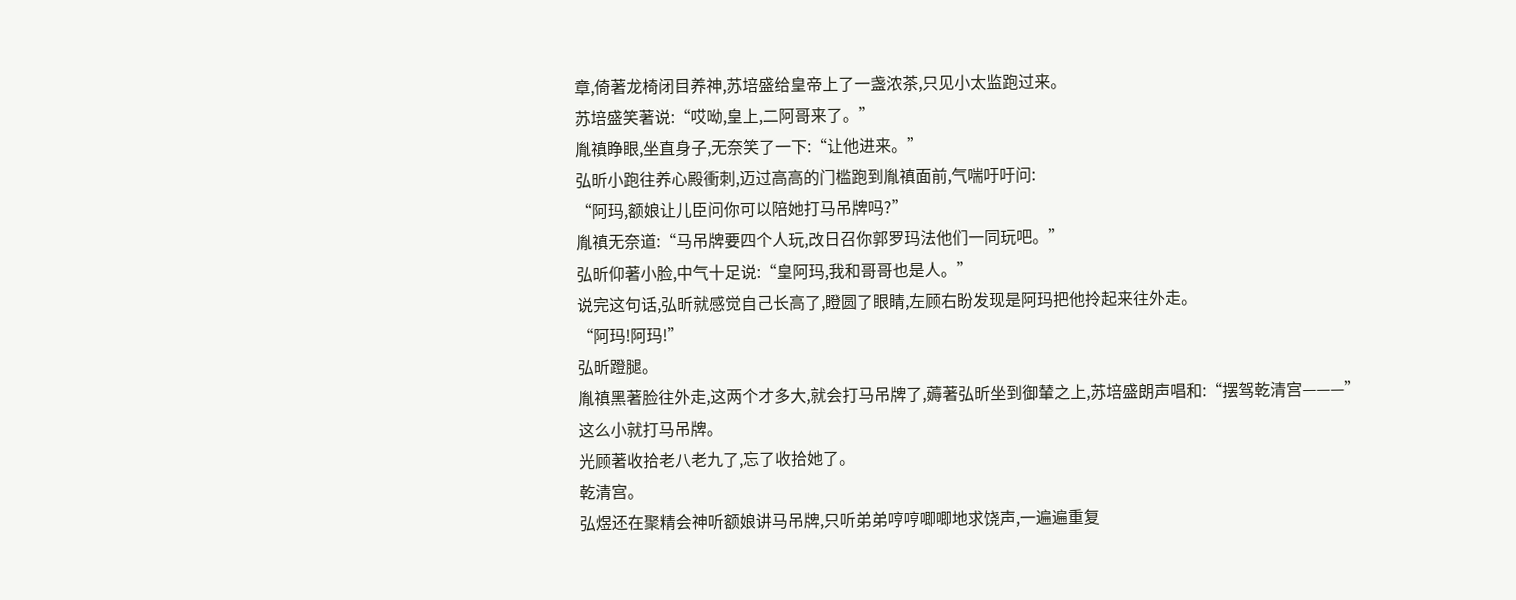章,倚著龙椅闭目养神,苏培盛给皇帝上了一盏浓茶,只见小太监跑过来。
苏培盛笑著说:“哎呦,皇上,二阿哥来了。”
胤禛睁眼,坐直身子,无奈笑了一下:“让他进来。”
弘昕小跑往养心殿衝刺,迈过高高的门槛跑到胤禛面前,气喘吁吁问:
“阿玛,额娘让儿臣问你可以陪她打马吊牌吗?”
胤禛无奈道:“马吊牌要四个人玩,改日召你郭罗玛法他们一同玩吧。”
弘昕仰著小脸,中气十足说:“皇阿玛,我和哥哥也是人。”
说完这句话,弘昕就感觉自己长高了,瞪圆了眼睛,左顾右盼发现是阿玛把他拎起来往外走。
“阿玛!阿玛!”
弘昕蹬腿。
胤禛黑著脸往外走,这两个才多大,就会打马吊牌了,薅著弘昕坐到御輦之上,苏培盛朗声唱和:“摆驾乾清宫———”
这么小就打马吊牌。
光顾著收拾老八老九了,忘了收拾她了。
乾清宫。
弘煜还在聚精会神听额娘讲马吊牌,只听弟弟哼哼唧唧地求饶声,一遍遍重复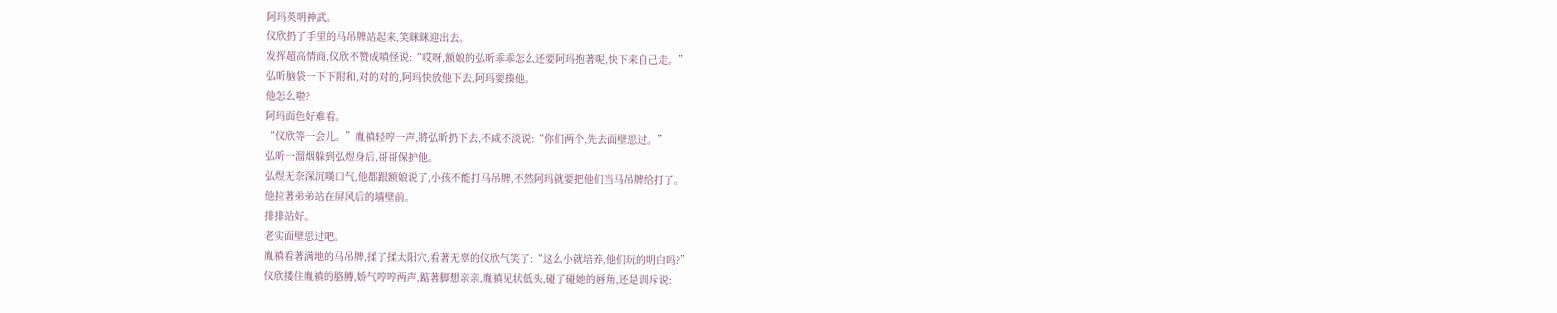阿玛英明神武。
仪欣扔了手里的马吊牌站起来,笑眯眯迎出去。
发挥超高情商,仪欣不赞成嗔怪说:“哎呀,额娘的弘昕乖乖怎么还要阿玛抱著呢,快下来自己走。”
弘昕脑袋一下下附和,对的对的,阿玛快放他下去,阿玛要揍他。
他怎么啦?
阿玛面色好难看。
“仪欣等一会儿。”胤禛轻哼一声,將弘昕扔下去,不咸不淡说:“你们两个,先去面壁思过。”
弘昕一溜烟躲到弘煜身后,哥哥保护他。
弘煜无奈深沉嘆口气,他都跟额娘说了,小孩不能打马吊牌,不然阿玛就要把他们当马吊牌给打了。
他拉著弟弟站在屏风后的墙壁前。
排排站好。
老实面壁思过吧。
胤禛看著满地的马吊牌,揉了揉太阳穴,看著无辜的仪欣气笑了:“这么小就培养,他们玩的明白吗?”
仪欣搂住胤禛的胳膊,娇气哼哼两声,踮著脚想亲亲,胤禛见状低头,碰了碰她的唇角,还是训斥说: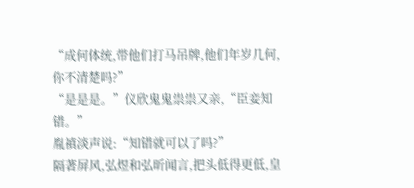“成何体统,带他们打马吊牌,他们年岁几何,你不清楚吗?”
“是是是。”仪欣鬼鬼祟祟又亲,“臣妾知错。”
胤禛淡声说:“知错就可以了吗?”
隔著屏风,弘煜和弘昕闻言,把头低得更低,皇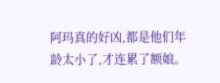阿玛真的好凶,都是他们年龄太小了,才连累了额娘。